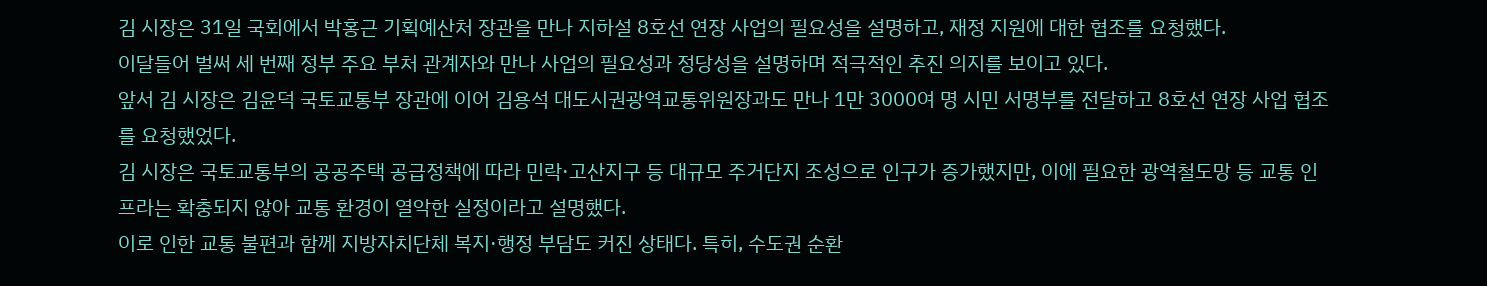김 시장은 31일 국회에서 박홍근 기획예산처 장관을 만나 지하설 8호선 연장 사업의 필요성을 설명하고, 재정 지원에 대한 협조를 요청했다.
이달들어 벌써 세 번째 정부 주요 부처 관계자와 만나 사업의 필요성과 정당성을 설명하며 적극적인 추진 의지를 보이고 있다.
앞서 김 시장은 김윤덕 국토교통부 장관에 이어 김용석 대도시권광역교통위원장과도 만나 1만 3000여 명 시민 서명부를 전달하고 8호선 연장 사업 협조를 요청했었다.
김 시장은 국토교통부의 공공주택 공급정책에 따라 민락·고산지구 등 대규모 주거단지 조성으로 인구가 증가했지만, 이에 필요한 광역철도망 등 교통 인프라는 확충되지 않아 교통 환경이 열악한 실정이라고 설명했다.
이로 인한 교통 불편과 함께 지방자치단체 복지·행정 부담도 커진 상태다. 특히, 수도권 순환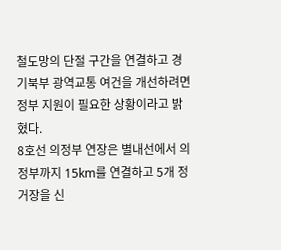철도망의 단절 구간을 연결하고 경기북부 광역교통 여건을 개선하려면 정부 지원이 필요한 상황이라고 밝혔다.
8호선 의정부 연장은 별내선에서 의정부까지 15km를 연결하고 5개 정거장을 신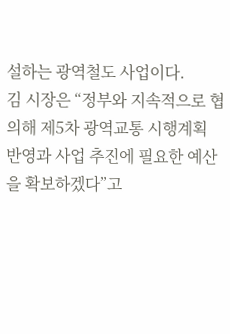설하는 광역철도 사업이다.
김 시장은 “정부와 지속적으로 협의해 제5차 광역교통 시행계획 반영과 사업 추진에 필요한 예산을 확보하겠다”고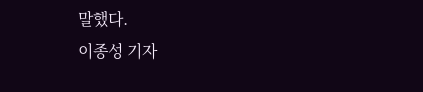말했다.
이종성 기자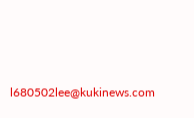l680502lee@kukinews.com